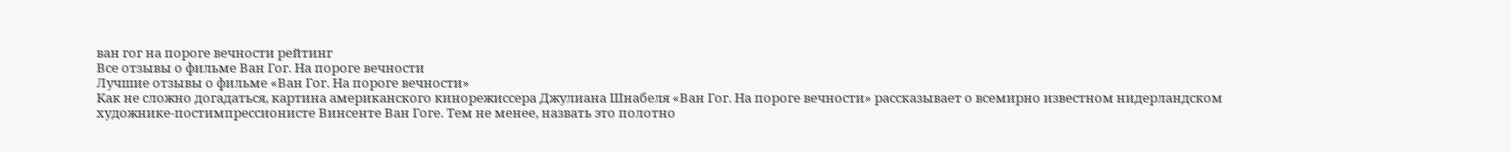ван гог на пороге вечности рейтинг
Все отзывы о фильме Ван Гог. На пороге вечности
Лучшие отзывы о фильме «Ван Гог. На пороге вечности»
Как не сложно догадаться, картина американского кинорежиссера Джулиана Шнабеля «Ван Гог. На пороге вечности» рассказывает о всемирно известном нидерландском художнике-постимпрессионисте Винсенте Ван Гоге. Тем не менее, назвать это полотно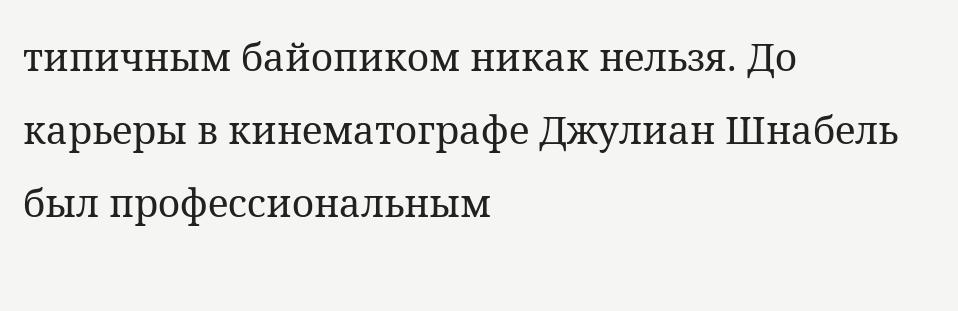типичным байопиком никак нельзя. До карьеры в кинематографе Джулиан Шнабель был профессиональным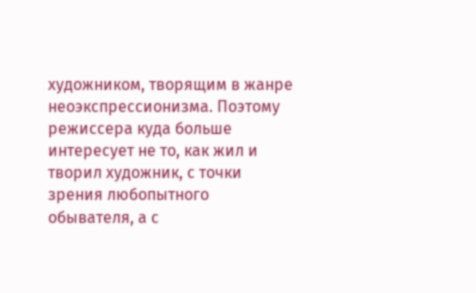художником, творящим в жанре неоэкспрессионизма. Поэтому режиссера куда больше интересует не то, как жил и творил художник, с точки зрения любопытного обывателя, а с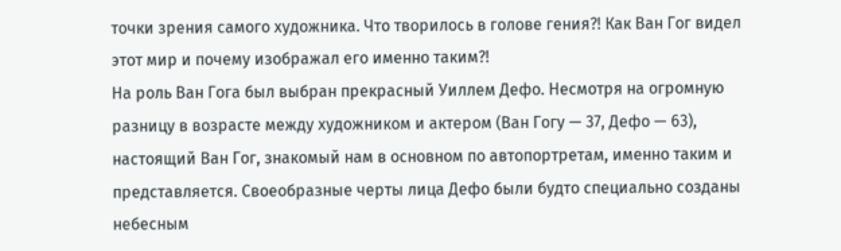точки зрения самого художника. Что творилось в голове гения?! Как Ван Гог видел этот мир и почему изображал его именно таким?!
На роль Ван Гога был выбран прекрасный Уиллем Дефо. Несмотря на огромную разницу в возрасте между художником и актером (Ван Гогу — 37, Дефо — 63), настоящий Ван Гог, знакомый нам в основном по автопортретам, именно таким и представляется. Своеобразные черты лица Дефо были будто специально созданы небесным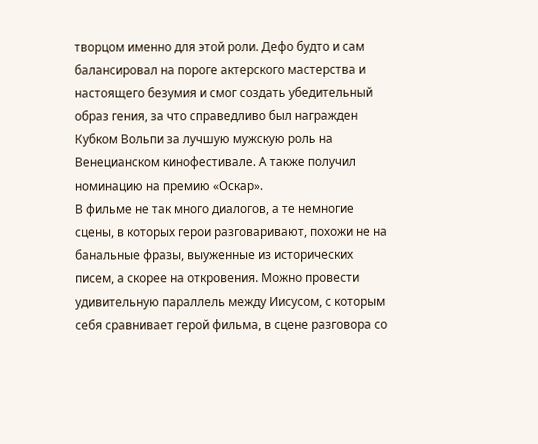творцом именно для этой роли. Дефо будто и сам балансировал на пороге актерского мастерства и настоящего безумия и смог создать убедительный образ гения, за что справедливо был награжден Кубком Вольпи за лучшую мужскую роль на Венецианском кинофестивале. А также получил номинацию на премию «Оскар».
В фильме не так много диалогов, а те немногие сцены, в которых герои разговаривают, похожи не на банальные фразы, выуженные из исторических писем, а скорее на откровения. Можно провести удивительную параллель между Иисусом, с которым себя сравнивает герой фильма, в сцене разговора со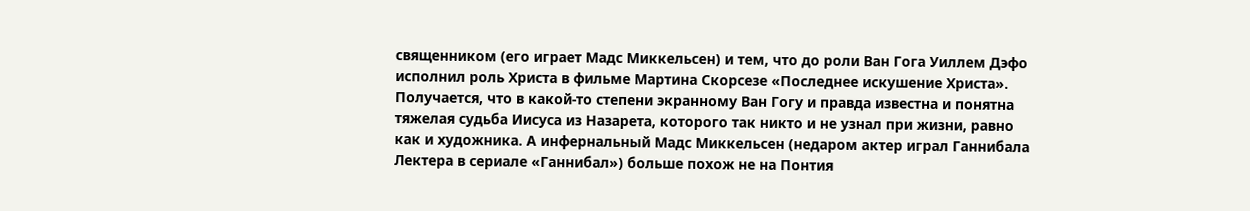священником (его играет Мадс Миккельсен) и тем, что до роли Ван Гога Уиллем Дэфо исполнил роль Христа в фильме Мартина Скорсезе «Последнее искушение Христа». Получается, что в какой-то степени экранному Ван Гогу и правда известна и понятна тяжелая судьба Иисуса из Назарета, которого так никто и не узнал при жизни, равно как и художника. А инфернальный Мадс Миккельсен (недаром актер играл Ганнибала Лектера в сериале «Ганнибал») больше похож не на Понтия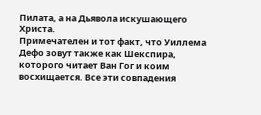Пилата, а на Дьявола искушающего Христа.
Примечателен и тот факт, что Уиллема Дефо зовут также как Шекспира, которого читает Ван Гог и коим восхищается. Все эти совпадения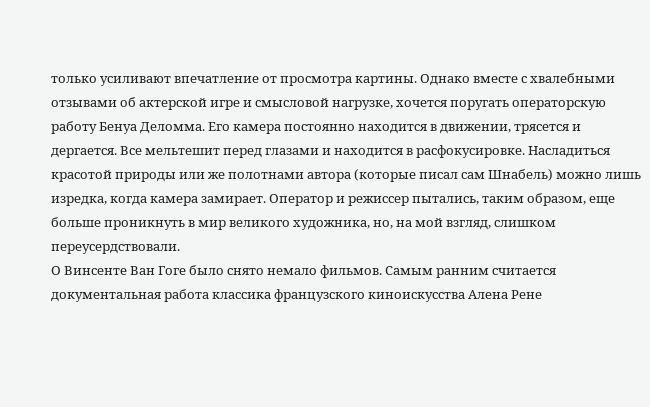только усиливают впечатление от просмотра картины. Однако вместе с хвалебными отзывами об актерской игре и смысловой нагрузке, хочется поругать операторскую работу Бенуа Деломма. Его камера постоянно находится в движении, трясется и дергается. Все мельтешит перед глазами и находится в расфокусировке. Насладиться красотой природы или же полотнами автора (которые писал сам Шнабель) можно лишь изредка, когда камера замирает. Оператор и режиссер пытались, таким образом, еще больше проникнуть в мир великого художника, но, на мой взгляд, слишком переусердствовали.
О Винсенте Ван Гоге было снято немало фильмов. Самым ранним считается документальная работа классика французского киноискусства Алена Рене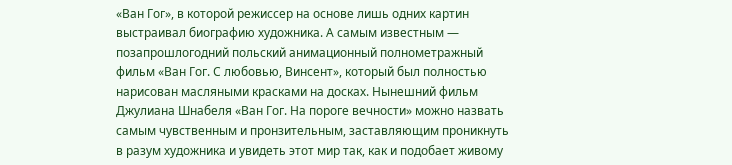«Ван Гог», в которой режиссер на основе лишь одних картин выстраивал биографию художника. А самым известным — позапрошлогодний польский анимационный полнометражный фильм «Ван Гог. С любовью, Винсент», который был полностью нарисован масляными красками на досках. Нынешний фильм Джулиана Шнабеля «Ван Гог. На пороге вечности» можно назвать самым чувственным и пронзительным, заставляющим проникнуть в разум художника и увидеть этот мир так, как и подобает живому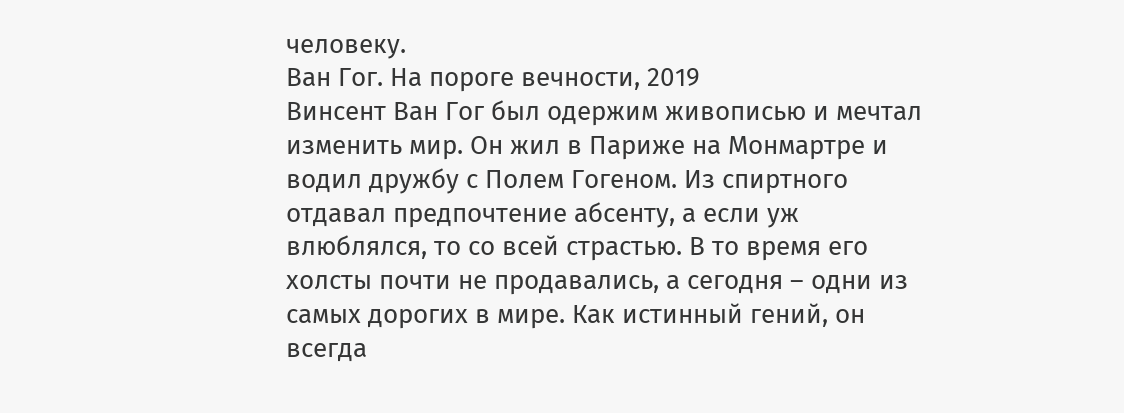человеку.
Ван Гог. На пороге вечности, 2019
Винсент Ван Гог был одержим живописью и мечтал изменить мир. Он жил в Париже на Монмартре и водил дружбу с Полем Гогеном. Из спиртного отдавал предпочтение абсенту, а если уж влюблялся, то со всей страстью. В то время его холсты почти не продавались, а сегодня – одни из самых дорогих в мире. Как истинный гений, он всегда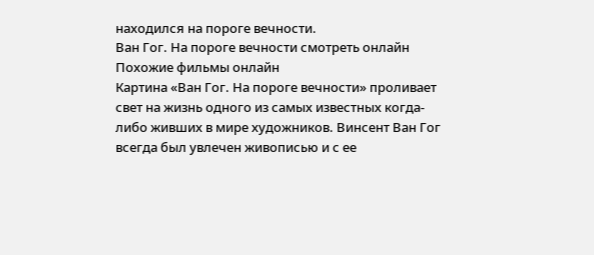находился на пороге вечности.
Ван Гог. На пороге вечности смотреть онлайн
Похожие фильмы онлайн
Картина «Ван Гог. На пороге вечности» проливает свет на жизнь одного из самых известных когда-либо живших в мире художников. Винсент Ван Гог всегда был увлечен живописью и с ее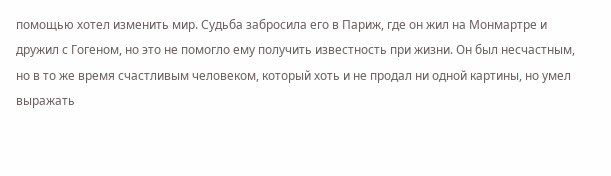помощью хотел изменить мир. Судьба забросила его в Париж, где он жил на Монмартре и дружил с Гогеном, но это не помогло ему получить известность при жизни. Он был несчастным, но в то же время счастливым человеком, который хоть и не продал ни одной картины, но умел выражать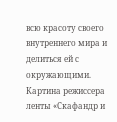всю красоту своего внутреннего мира и делиться ей с окружающими.
Картина режиссера ленты «Скафандр и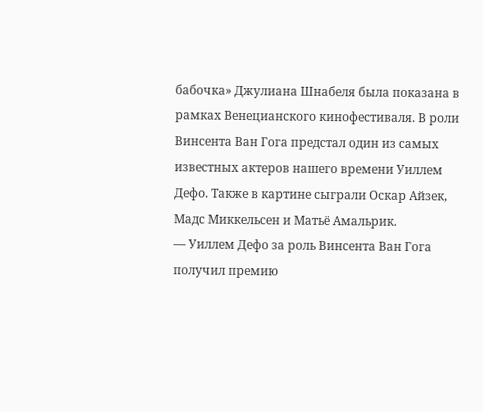бабочка» Джулиана Шнабеля была показана в рамках Венецианского кинофестиваля. В роли Винсента Ван Гога предстал один из самых известных актеров нашего времени Уиллем Дефо. Также в картине сыграли Оскар Айзек, Мадс Миккельсен и Матьё Амальрик.
— Уиллем Дефо за роль Винсента Ван Гога получил премию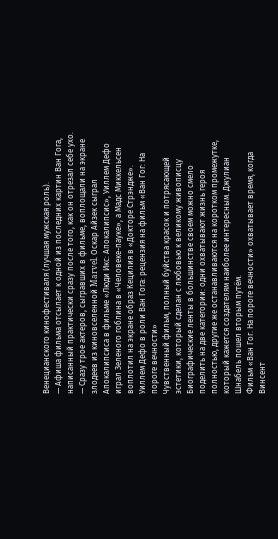Венецианского кинофестиваля (лучшая мужская роль).
— Афиша фильма отсылает к одной из последних картин Ван Гога, написанный практически сразу после того, как он отрезал себе ухо.
— Сразу трое актеров, сыгравших в фильме, воплощали на экране злодеев из киновселенной Marvel. Оскар Айзек сыграл Апокалипсиса в фильме «Люди Икс: Апокалипсис», Уиллем Дефо играл Зеленого гоблина в «Человеке-пауке», а Мадс Миккельсен воплотил на экране образ Кецилия в «Докторе Стрэндже».
Уиллем Дефо в роли Ван Гога: рецензия на фильм «Ван Гог: На пороге вечности»
Чувственный фильм, полный буйства красок и потрясающей эстетики, который сделан с любовью к великому живописцу
Биографические ленты в большинстве своем можно смело поделить на две категории: одни охватывают жизнь героя полностью, другие же останавливаются на коротком промежутке, который кажется создателям наиболее интересным. Джулиан Шнабель пошел вторым путём.
Фильм «Ван Гог. На пороге вечности» охватывает время, когда Винсент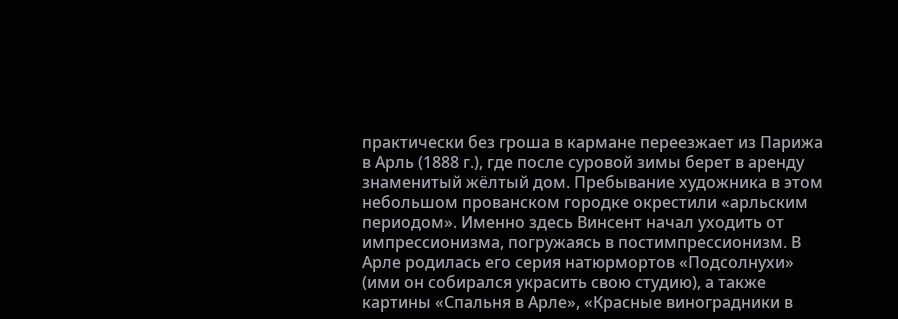практически без гроша в кармане переезжает из Парижа в Арль (1888 г.), где после суровой зимы берет в аренду знаменитый жёлтый дом. Пребывание художника в этом небольшом прованском городке окрестили «арльским периодом». Именно здесь Винсент начал уходить от импрессионизма, погружаясь в постимпрессионизм. В Арле родилась его серия натюрмортов «Подсолнухи» (ими он собирался украсить свою студию), а также картины «Спальня в Арле», «Красные виноградники в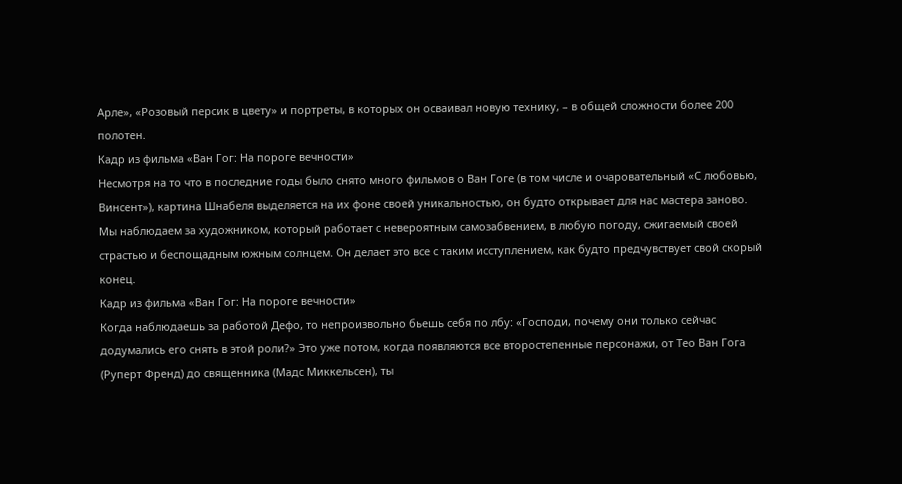Арле», «Розовый персик в цвету» и портреты, в которых он осваивал новую технику, – в общей сложности более 200 полотен.
Кадр из фильма «Ван Гог: На пороге вечности»
Несмотря на то что в последние годы было снято много фильмов о Ван Гоге (в том числе и очаровательный «С любовью, Винсент»), картина Шнабеля выделяется на их фоне своей уникальностью, он будто открывает для нас мастера заново. Мы наблюдаем за художником, который работает с невероятным самозабвением, в любую погоду, сжигаемый своей страстью и беспощадным южным солнцем. Он делает это все с таким исступлением, как будто предчувствует свой скорый конец.
Кадр из фильма «Ван Гог: На пороге вечности»
Когда наблюдаешь за работой Дефо, то непроизвольно бьешь себя по лбу: «Господи, почему они только сейчас додумались его снять в этой роли?» Это уже потом, когда появляются все второстепенные персонажи, от Тео Ван Гога (Руперт Френд) до священника (Мадс Миккельсен), ты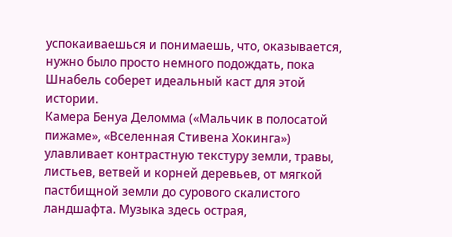успокаиваешься и понимаешь, что, оказывается, нужно было просто немного подождать, пока Шнабель соберет идеальный каст для этой истории.
Камера Бенуа Деломма («Мальчик в полосатой пижаме», «Вселенная Стивена Хокинга») улавливает контрастную текстуру земли, травы, листьев, ветвей и корней деревьев, от мягкой пастбищной земли до сурового скалистого ландшафта. Музыка здесь острая,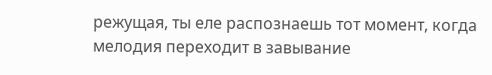режущая, ты еле распознаешь тот момент, когда мелодия переходит в завывание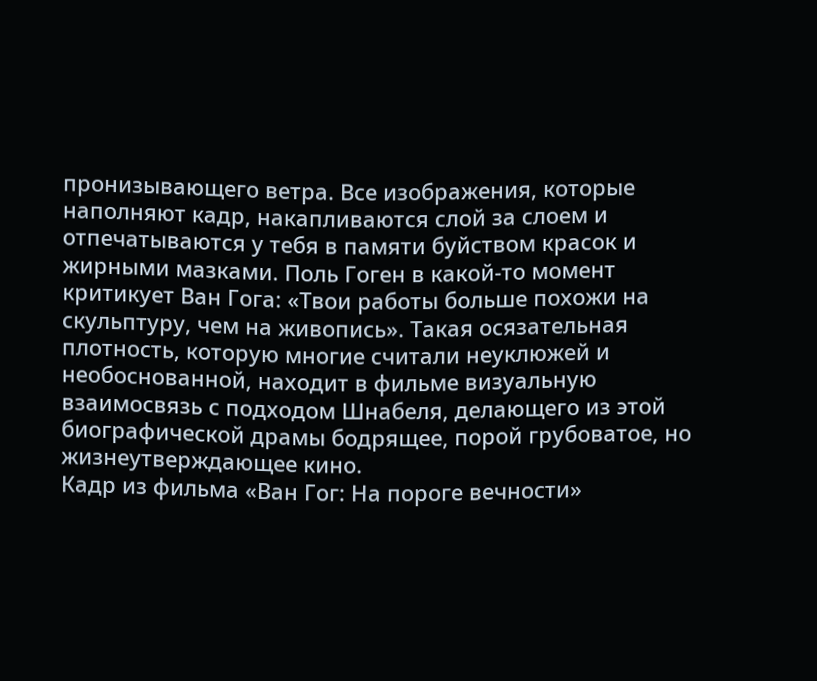пронизывающего ветра. Все изображения, которые наполняют кадр, накапливаются слой за слоем и отпечатываются у тебя в памяти буйством красок и жирными мазками. Поль Гоген в какой-то момент критикует Ван Гога: «Твои работы больше похожи на скульптуру, чем на живопись». Такая осязательная плотность, которую многие считали неуклюжей и необоснованной, находит в фильме визуальную взаимосвязь с подходом Шнабеля, делающего из этой биографической драмы бодрящее, порой грубоватое, но жизнеутверждающее кино.
Кадр из фильма «Ван Гог: На пороге вечности»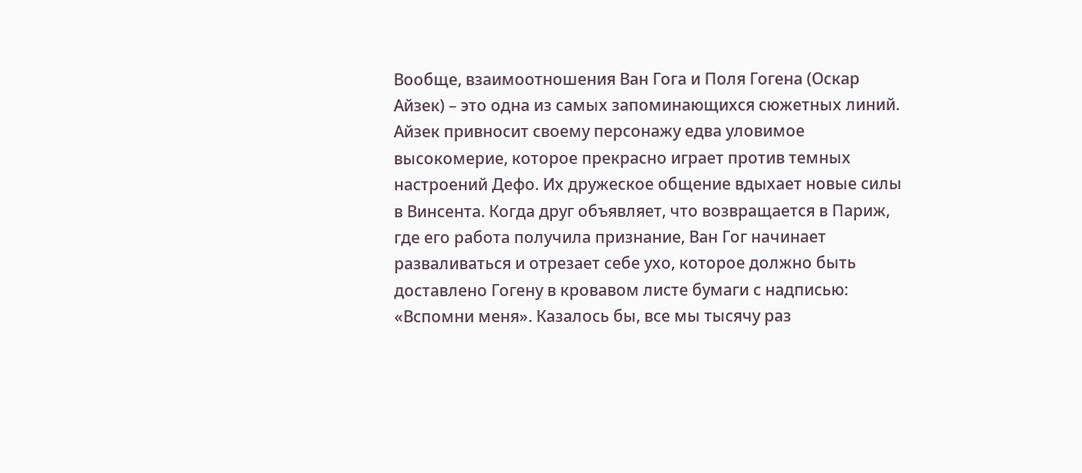Вообще, взаимоотношения Ван Гога и Поля Гогена (Оскар Айзек) – это одна из самых запоминающихся сюжетных линий. Айзек привносит своему персонажу едва уловимое высокомерие, которое прекрасно играет против темных настроений Дефо. Их дружеское общение вдыхает новые силы в Винсента. Когда друг объявляет, что возвращается в Париж, где его работа получила признание, Ван Гог начинает разваливаться и отрезает себе ухо, которое должно быть доставлено Гогену в кровавом листе бумаги с надписью: «Вспомни меня». Казалось бы, все мы тысячу раз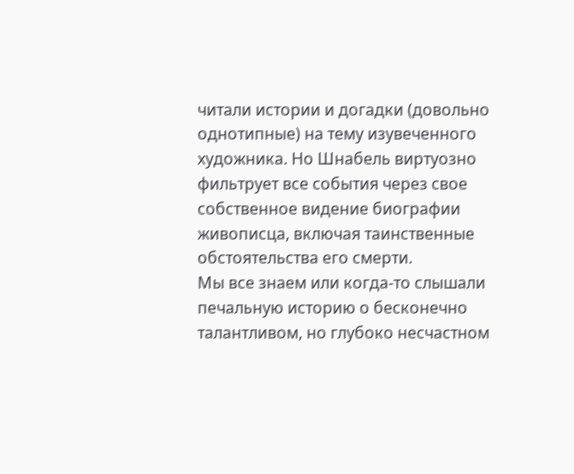читали истории и догадки (довольно однотипные) на тему изувеченного художника. Но Шнабель виртуозно фильтрует все события через свое собственное видение биографии живописца, включая таинственные обстоятельства его смерти.
Мы все знаем или когда-то слышали печальную историю о бесконечно талантливом, но глубоко несчастном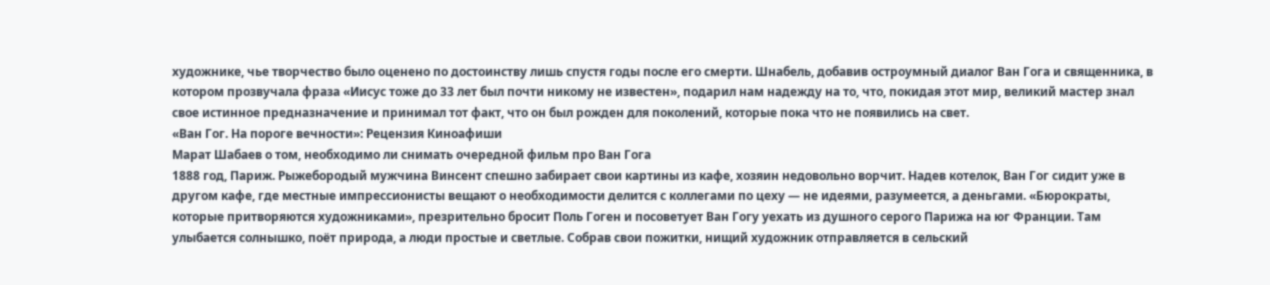художнике, чье творчество было оценено по достоинству лишь спустя годы после его смерти. Шнабель, добавив остроумный диалог Ван Гога и священника, в котором прозвучала фраза «Иисус тоже до 33 лет был почти никому не известен», подарил нам надежду на то, что, покидая этот мир, великий мастер знал свое истинное предназначение и принимал тот факт, что он был рожден для поколений, которые пока что не появились на свет.
«Ван Гог. На пороге вечности»: Рецензия Киноафиши
Марат Шабаев о том, необходимо ли снимать очередной фильм про Ван Гога
1888 год, Париж. Рыжебородый мужчина Винсент спешно забирает свои картины из кафе, хозяин недовольно ворчит. Надев котелок, Ван Гог сидит уже в другом кафе, где местные импрессионисты вещают о необходимости делится с коллегами по цеху — не идеями, разумеется, а деньгами. «Бюрократы, которые притворяются художниками», презрительно бросит Поль Гоген и посоветует Ван Гогу уехать из душного серого Парижа на юг Франции. Там улыбается солнышко, поёт природа, а люди простые и светлые. Собрав свои пожитки, нищий художник отправляется в сельский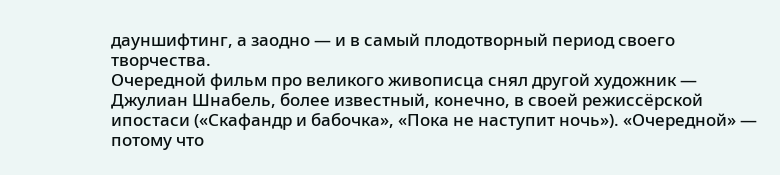дауншифтинг, а заодно — и в самый плодотворный период своего творчества.
Очередной фильм про великого живописца снял другой художник — Джулиан Шнабель, более известный, конечно, в своей режиссёрской ипостаси («Скафандр и бабочка», «Пока не наступит ночь»). «Очередной» — потому что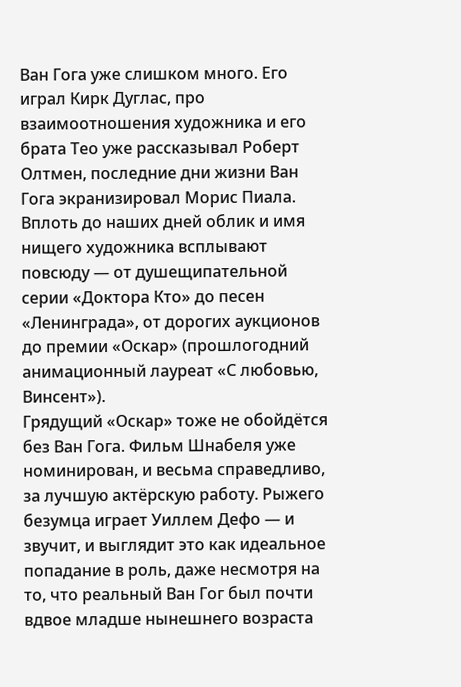Ван Гога уже слишком много. Его играл Кирк Дуглас, про взаимоотношения художника и его брата Тео уже рассказывал Роберт Олтмен, последние дни жизни Ван Гога экранизировал Морис Пиала. Вплоть до наших дней облик и имя нищего художника всплывают повсюду — от душещипательной серии «Доктора Кто» до песен «Ленинграда», от дорогих аукционов до премии «Оскар» (прошлогодний анимационный лауреат «С любовью, Винсент»).
Грядущий «Оскар» тоже не обойдётся без Ван Гога. Фильм Шнабеля уже номинирован, и весьма справедливо, за лучшую актёрскую работу. Рыжего безумца играет Уиллем Дефо — и звучит, и выглядит это как идеальное попадание в роль, даже несмотря на то, что реальный Ван Гог был почти вдвое младше нынешнего возраста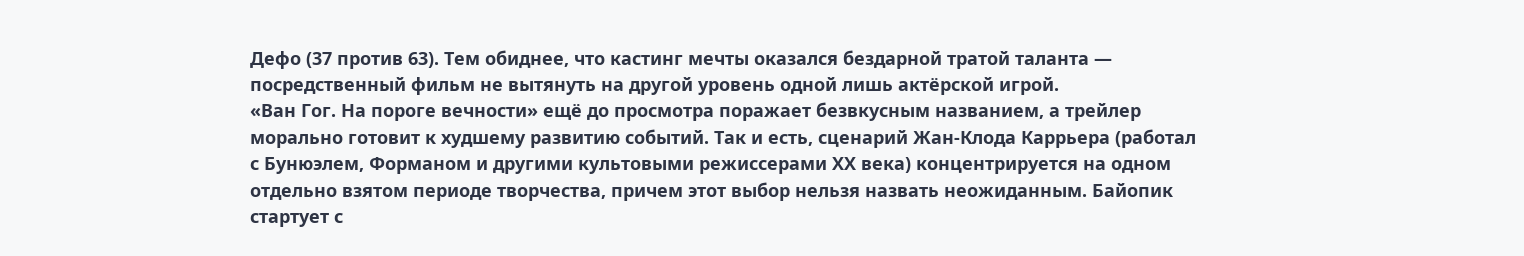Дефо (37 против 63). Тем обиднее, что кастинг мечты оказался бездарной тратой таланта — посредственный фильм не вытянуть на другой уровень одной лишь актёрской игрой.
«Ван Гог. На пороге вечности» ещё до просмотра поражает безвкусным названием, а трейлер морально готовит к худшему развитию событий. Так и есть, сценарий Жан-Клода Каррьера (работал с Бунюэлем, Форманом и другими культовыми режиссерами ХХ века) концентрируется на одном отдельно взятом периоде творчества, причем этот выбор нельзя назвать неожиданным. Байопик стартует с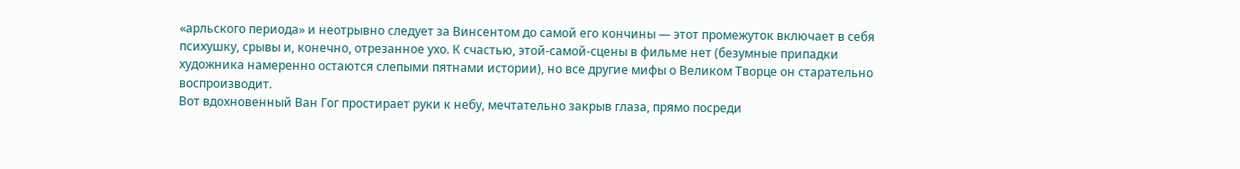«арльского периода» и неотрывно следует за Винсентом до самой его кончины — этот промежуток включает в себя психушку, срывы и, конечно, отрезанное ухо. К счастью, этой-самой-сцены в фильме нет (безумные припадки художника намеренно остаются слепыми пятнами истории), но все другие мифы о Великом Творце он старательно воспроизводит.
Вот вдохновенный Ван Гог простирает руки к небу, мечтательно закрыв глаза, прямо посреди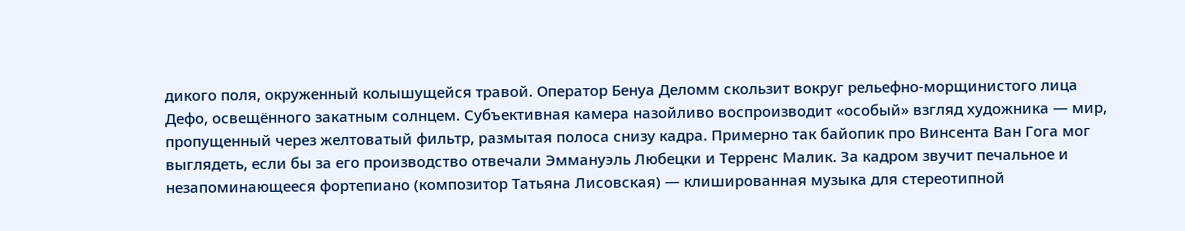дикого поля, окруженный колышущейся травой. Оператор Бенуа Деломм скользит вокруг рельефно-морщинистого лица Дефо, освещённого закатным солнцем. Субъективная камера назойливо воспроизводит «особый» взгляд художника — мир, пропущенный через желтоватый фильтр, размытая полоса снизу кадра. Примерно так байопик про Винсента Ван Гога мог выглядеть, если бы за его производство отвечали Эммануэль Любецки и Терренс Малик. За кадром звучит печальное и незапоминающееся фортепиано (композитор Татьяна Лисовская) — клишированная музыка для стереотипной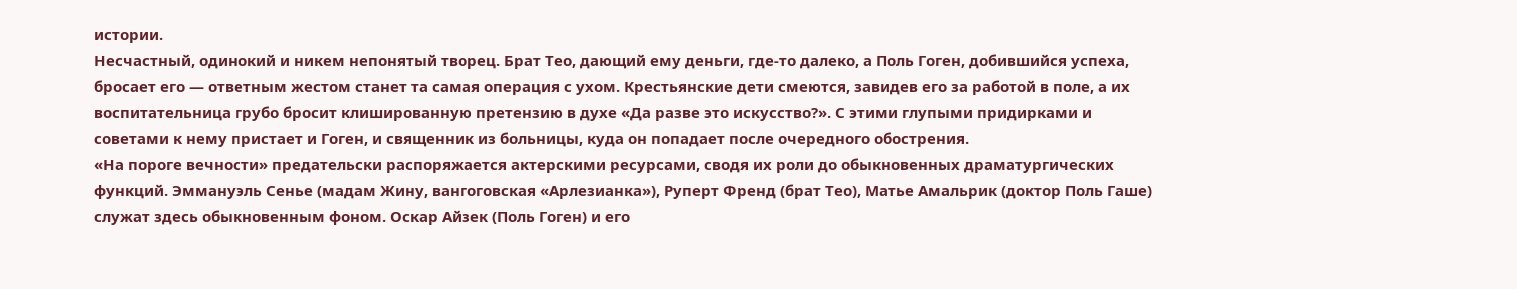истории.
Несчастный, одинокий и никем непонятый творец. Брат Тео, дающий ему деньги, где-то далеко, а Поль Гоген, добившийся успеха, бросает его — ответным жестом станет та самая операция с ухом. Крестьянские дети смеются, завидев его за работой в поле, а их воспитательница грубо бросит клишированную претензию в духе «Да разве это искусство?». С этими глупыми придирками и советами к нему пристает и Гоген, и священник из больницы, куда он попадает после очередного обострения.
«На пороге вечности» предательски распоряжается актерскими ресурсами, сводя их роли до обыкновенных драматургических функций. Эммануэль Сенье (мадам Жину, вангоговская «Арлезианка»), Руперт Френд (брат Тео), Матье Амальрик (доктор Поль Гаше) служат здесь обыкновенным фоном. Оскар Айзек (Поль Гоген) и его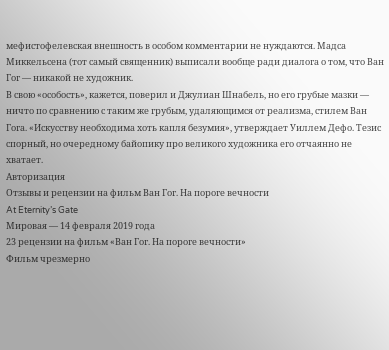мефистофелевская внешность в особом комментарии не нуждаются. Мадса Миккельсена (тот самый священник) выписали вообще ради диалога о том, что Ван Гог — никакой не художник.
В свою «особость», кажется, поверил и Джулиан Шнабель, но его грубые мазки — ничто по сравнению с таким же грубым, удаляющимся от реализма, стилем Ван Гога. «Искусству необходима хоть капля безумия», утверждает Уиллем Дефо. Тезис спорный, но очередному байопику про великого художника его отчаянно не хватает.
Авторизация
Отзывы и рецензии на фильм Ван Гог. На пороге вечности
At Eternity’s Gate
Мировая — 14 февраля 2019 года
23 рецензии на фильм «Ван Гог. На пороге вечности»
Фильм чрезмерно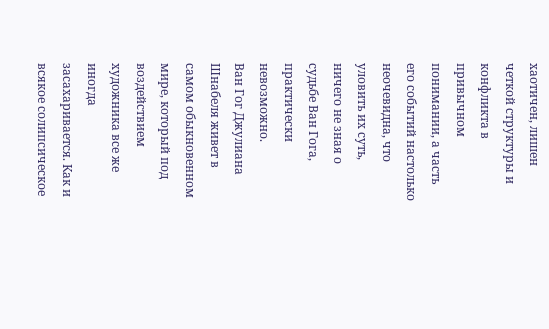хаотичен, лишен четкой структуры и конфликта в привычном понимании, а часть его событий настолько неочевидна, что уловить их суть, ничего не зная о судьбе Ван Гога, практически невозможно.
Ван Гог Джулиана Шнабеля живет в самом обыкновенном мире, который под воздействием художника все же иногда засахаривается. Как и всякое солипсическое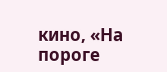кино, «На пороге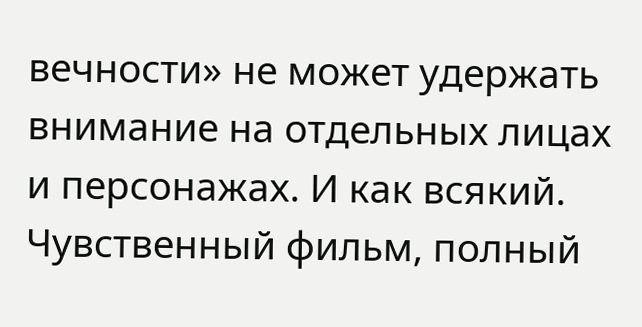вечности» не может удержать внимание на отдельных лицах и персонажах. И как всякий.
Чувственный фильм, полный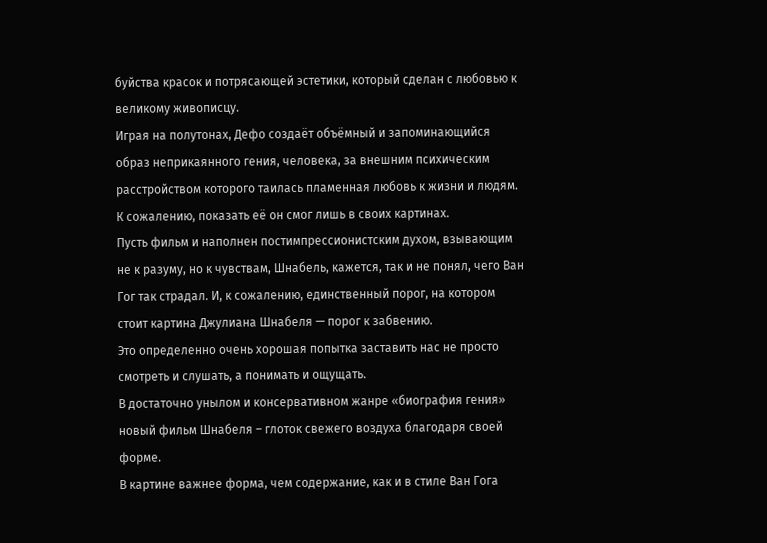буйства красок и потрясающей эстетики, который сделан с любовью к великому живописцу.
Играя на полутонах, Дефо создаёт объёмный и запоминающийся образ неприкаянного гения, человека, за внешним психическим расстройством которого таилась пламенная любовь к жизни и людям. К сожалению, показать её он смог лишь в своих картинах.
Пусть фильм и наполнен постимпрессионистским духом, взывающим не к разуму, но к чувствам, Шнабель, кажется, так и не понял, чего Ван Гог так страдал. И, к сожалению, единственный порог, на котором стоит картина Джулиана Шнабеля — порог к забвению.
Это определенно очень хорошая попытка заставить нас не просто смотреть и слушать, а понимать и ощущать.
В достаточно унылом и консервативном жанре «биография гения» новый фильм Шнабеля – глоток свежего воздуха благодаря своей форме.
В картине важнее форма, чем содержание, как и в стиле Ван Гога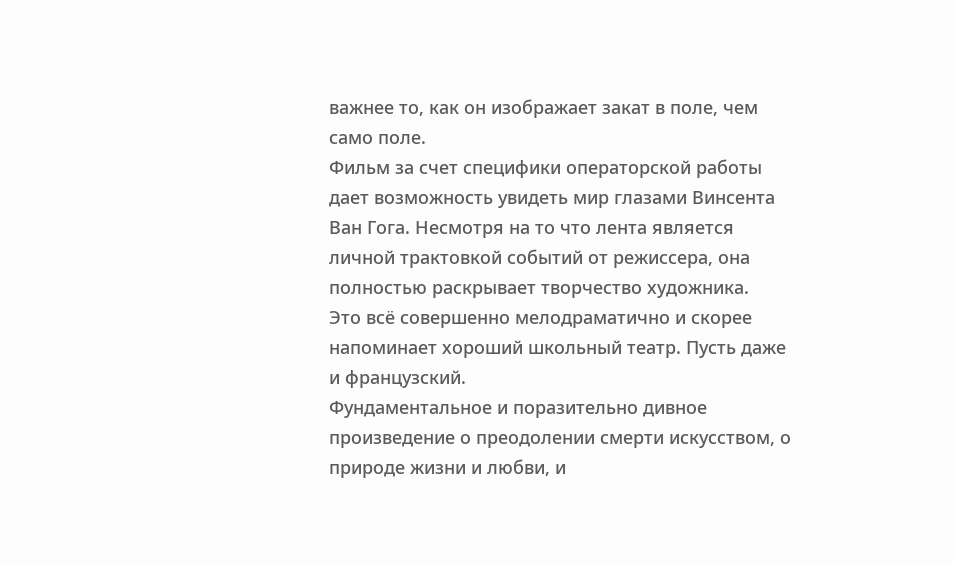важнее то, как он изображает закат в поле, чем само поле.
Фильм за счет специфики операторской работы дает возможность увидеть мир глазами Винсента Ван Гога. Несмотря на то что лента является личной трактовкой событий от режиссера, она полностью раскрывает творчество художника.
Это всё совершенно мелодраматично и скорее напоминает хороший школьный театр. Пусть даже и французский.
Фундаментальное и поразительно дивное произведение о преодолении смерти искусством, о природе жизни и любви, и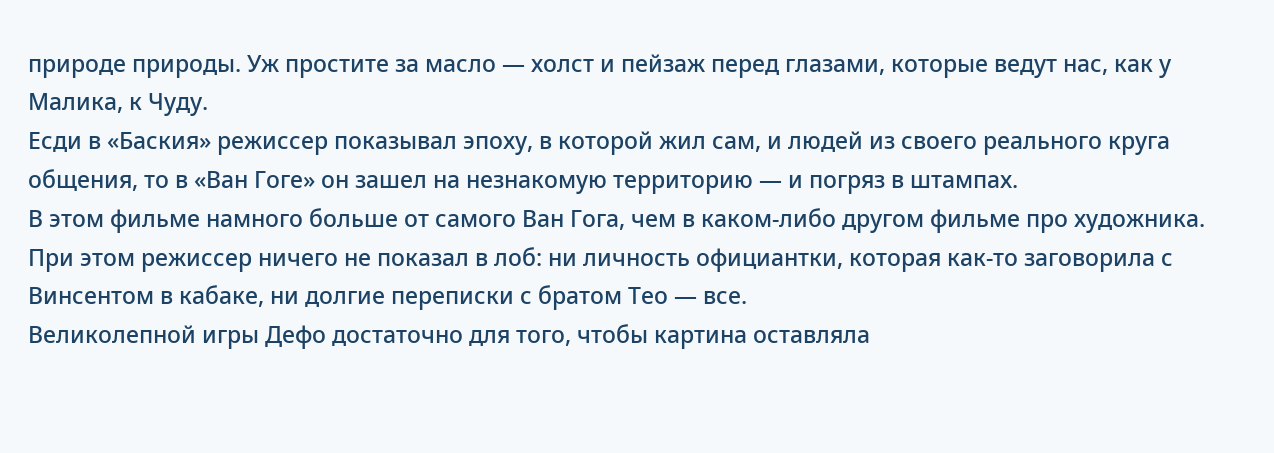природе природы. Уж простите за масло — холст и пейзаж перед глазами, которые ведут нас, как у Малика, к Чуду.
Есди в «Баския» режиссер показывал эпоху, в которой жил сам, и людей из своего реального круга общения, то в «Ван Гоге» он зашел на незнакомую территорию — и погряз в штампах.
В этом фильме намного больше от самого Ван Гога, чем в каком-либо другом фильме про художника. При этом режиссер ничего не показал в лоб: ни личность официантки, которая как-то заговорила с Винсентом в кабаке, ни долгие переписки с братом Тео — все.
Великолепной игры Дефо достаточно для того, чтобы картина оставляла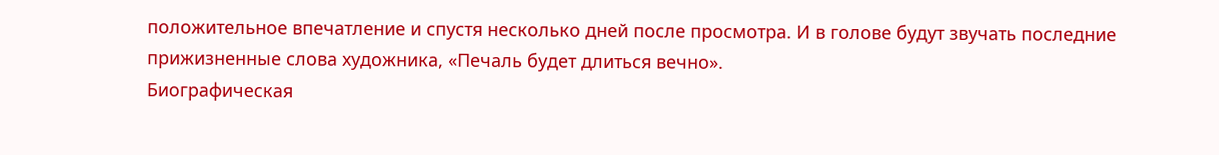положительное впечатление и спустя несколько дней после просмотра. И в голове будут звучать последние прижизненные слова художника, «Печаль будет длиться вечно».
Биографическая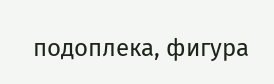подоплека, фигура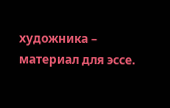художника – материал для эссе.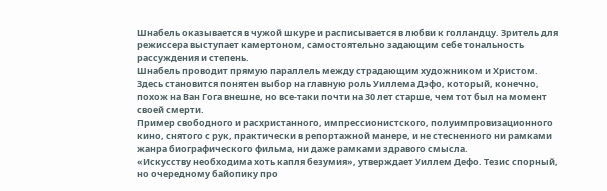Шнабель оказывается в чужой шкуре и расписывается в любви к голландцу. Зритель для режиссера выступает камертоном, самостоятельно задающим себе тональность рассуждения и степень.
Шнабель проводит прямую параллель между страдающим художником и Христом. Здесь становится понятен выбор на главную роль Уиллема Дэфо, который, конечно, похож на Ван Гога внешне, но все-таки почти на 30 лет старше, чем тот был на момент своей смерти.
Пример свободного и расхристанного, импрессионистского, полуимпровизационного кино, снятого с рук, практически в репортажной манере, и не стесненного ни рамками жанра биографического фильма, ни даже рамками здравого смысла.
«Искусству необходима хоть капля безумия», утверждает Уиллем Дефо. Тезис спорный, но очередному байопику про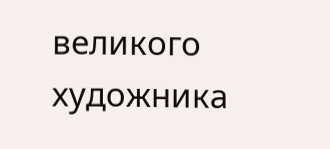великого художника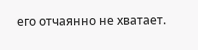его отчаянно не хватает.